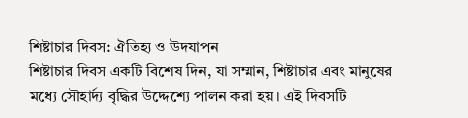শিষ্টাচার দিবস: ঐতিহ্য ও উদযাপন
শিষ্টাচার দিবস একটি বিশেষ দিন, যা সম্মান, শিষ্টাচার এবং মানুষের মধ্যে সৌহার্দ্য বৃদ্ধির উদ্দেশ্যে পালন করা হয়। এই দিবসটি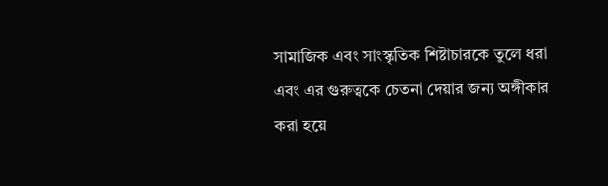সামাজিক এবং সাংস্কৃতিক শিষ্টাচারকে তুলে ধরা এবং এর গুরুত্বকে চেতনা দেয়ার জন্য অঙ্গীকার করা হয়ে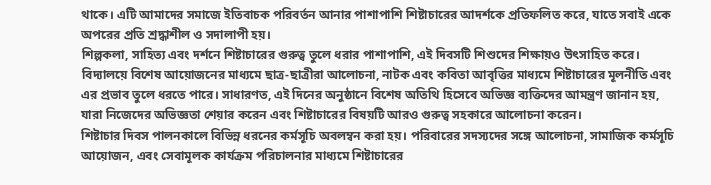থাকে। এটি আমাদের সমাজে ইতিবাচক পরিবর্তন আনার পাশাপাশি শিষ্টাচারের আদর্শকে প্রতিফলিত করে, যাতে সবাই একে অপরের প্রতি শ্রদ্ধাশীল ও সদালাপী হয়।
শিল্পকলা, সাহিত্য এবং দর্শনে শিষ্টাচারের গুরুত্ব তুলে ধরার পাশাপাশি, এই দিবসটি শিশুদের শিক্ষায়ও উৎসাহিত করে। বিদ্যালয়ে বিশেষ আয়োজনের মাধ্যমে ছাত্র-ছাত্রীরা আলোচনা, নাটক এবং কবিতা আবৃত্তির মাধ্যমে শিষ্টাচারের মূলনীতি এবং এর প্রভাব তুলে ধরতে পারে। সাধারণত, এই দিনের অনুষ্ঠানে বিশেষ অতিথি হিসেবে অভিজ্ঞ ব্যক্তিদের আমন্ত্রণ জানান হয়, যারা নিজেদের অভিজ্ঞতা শেয়ার করেন এবং শিষ্টাচারের বিষয়টি আরও গুরুত্ব সহকারে আলোচনা করেন।
শিষ্টাচার দিবস পালনকালে বিভিন্ন ধরনের কর্মসূচি অবলম্বন করা হয়। পরিবারের সদস্যদের সঙ্গে আলোচনা, সামাজিক কর্মসূচি আয়োজন, এবং সেবামূলক কার্যক্রম পরিচালনার মাধ্যমে শিষ্টাচারের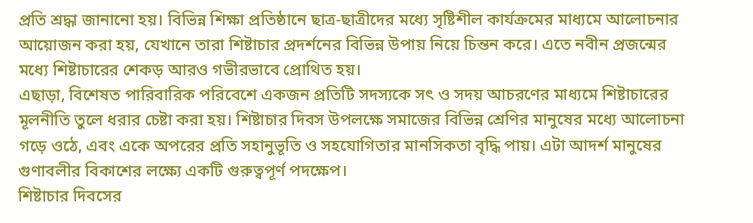প্রতি শ্রদ্ধা জানানো হয়। বিভিন্ন শিক্ষা প্রতিষ্ঠানে ছাত্র-ছাত্রীদের মধ্যে সৃষ্টিশীল কার্যক্রমের মাধ্যমে আলোচনার আয়োজন করা হয়, যেখানে তারা শিষ্টাচার প্রদর্শনের বিভিন্ন উপায় নিয়ে চিন্তন করে। এতে নবীন প্রজন্মের মধ্যে শিষ্টাচারের শেকড় আরও গভীরভাবে প্রোথিত হয়।
এছাড়া, বিশেষত পারিবারিক পরিবেশে একজন প্রতিটি সদস্যকে সৎ ও সদয় আচরণের মাধ্যমে শিষ্টাচারের মূলনীতি তুলে ধরার চেষ্টা করা হয়। শিষ্টাচার দিবস উপলক্ষে সমাজের বিভিন্ন শ্রেণির মানুষের মধ্যে আলোচনা গড়ে ওঠে, এবং একে অপরের প্রতি সহানুভূতি ও সহযোগিতার মানসিকতা বৃদ্ধি পায়। এটা আদর্শ মানুষের গুণাবলীর বিকাশের লক্ষ্যে একটি গুরুত্বপূর্ণ পদক্ষেপ।
শিষ্টাচার দিবসের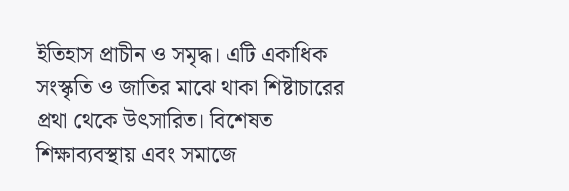ইতিহাস প্রাচীন ও সমৃদ্ধ। এটি একাধিক সংস্কৃতি ও জাতির মাঝে থাকা শিষ্টাচারের প্রথা থেকে উৎসারিত। বিশেষত শিক্ষাব্যবস্থায় এবং সমাজে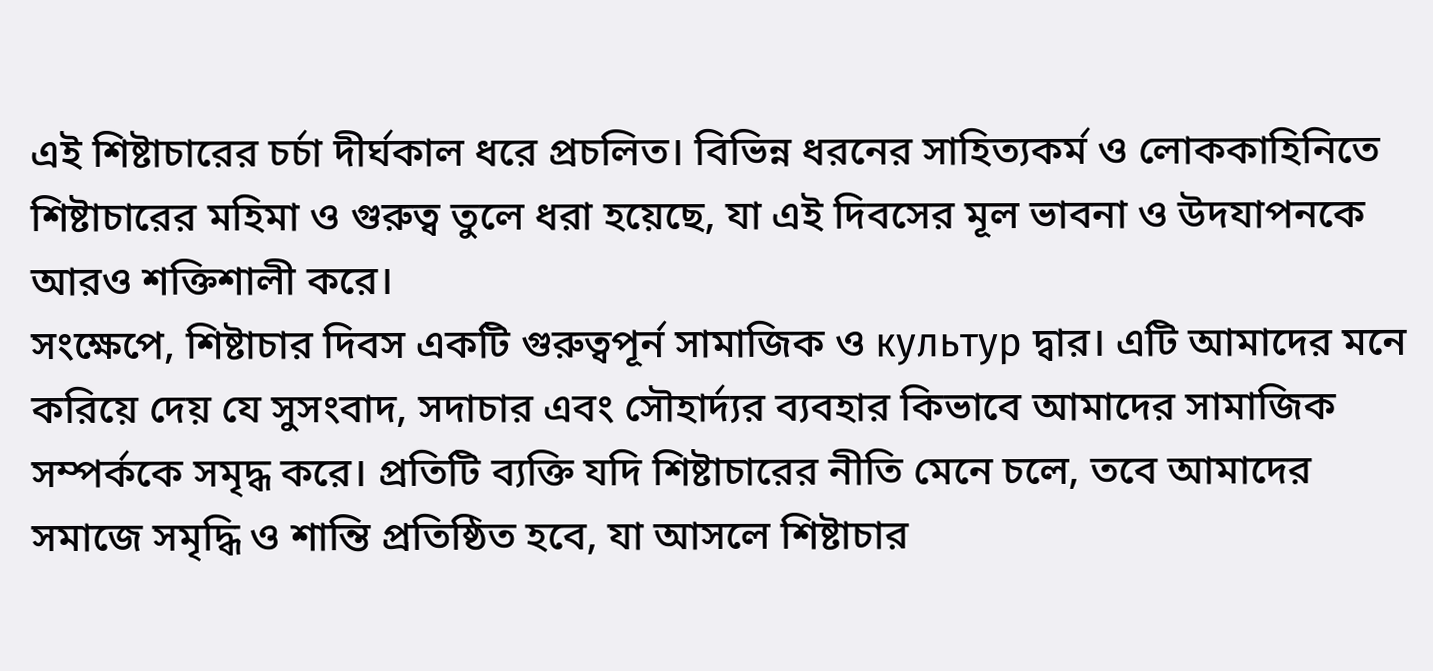এই শিষ্টাচারের চর্চা দীর্ঘকাল ধরে প্রচলিত। বিভিন্ন ধরনের সাহিত্যকর্ম ও লোককাহিনিতে শিষ্টাচারের মহিমা ও গুরুত্ব তুলে ধরা হয়েছে, যা এই দিবসের মূল ভাবনা ও উদযাপনকে আরও শক্তিশালী করে।
সংক্ষেপে, শিষ্টাচার দিবস একটি গুরুত্বপূর্ন সামাজিক ও культур দ্বার। এটি আমাদের মনে করিয়ে দেয় যে সুসংবাদ, সদাচার এবং সৌহার্দ্যর ব্যবহার কিভাবে আমাদের সামাজিক সম্পর্ককে সমৃদ্ধ করে। প্রতিটি ব্যক্তি যদি শিষ্টাচারের নীতি মেনে চলে, তবে আমাদের সমাজে সমৃদ্ধি ও শান্তি প্রতিষ্ঠিত হবে, যা আসলে শিষ্টাচার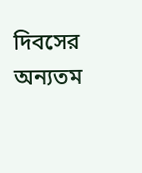দিবসের অন্যতম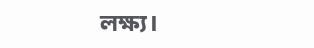লক্ষ্য।